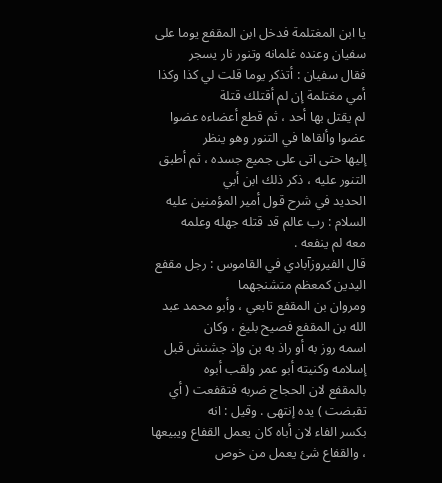يا ابن المغتلمة فدخل ابن المقفع يوما على سفيان وعنده غلمانه وتنور نار يسجر
فقال سفيان : أتذكر يوما قلت لي كذا وكذا أمي مغتلمة إن لم أقتلك قتلة
لم يقتل بها أحد ، ثم قطع أعضاءه عضوا عضوا وألقاها في التنور وهو ينظر
إليها حتى اتى على جميع جسده ، ثم أطبق التنور عليه ، ذكر ذلك ابن أبي
الحديد في شرح قول أمير المؤمنين عليه السلام : رب عالم قد قتله جهله وعلمه
معه لم ينفعه .
قال الفيروزآبادي في القاموس : رجل مقفع اليدين كمعظم متشنجهما
ومروان بن المقفع تابعي ، وأبو محمد عبد الله بن المقفع فصيح بليغ ، وكان
اسمه روز به أو راذ به بن وإذ جشنش قبل إسلامه وكنيته أبو عمر ولقب أبوه
بالمقفع لان الحجاج ضربه فتقفعت ( أي تقبضت ) يده إنتهى . وقيل : انه
بكسر الفاء لان أباه كان يعمل القفاع ويبيعها ، والقفاع شئ يعمل من خوص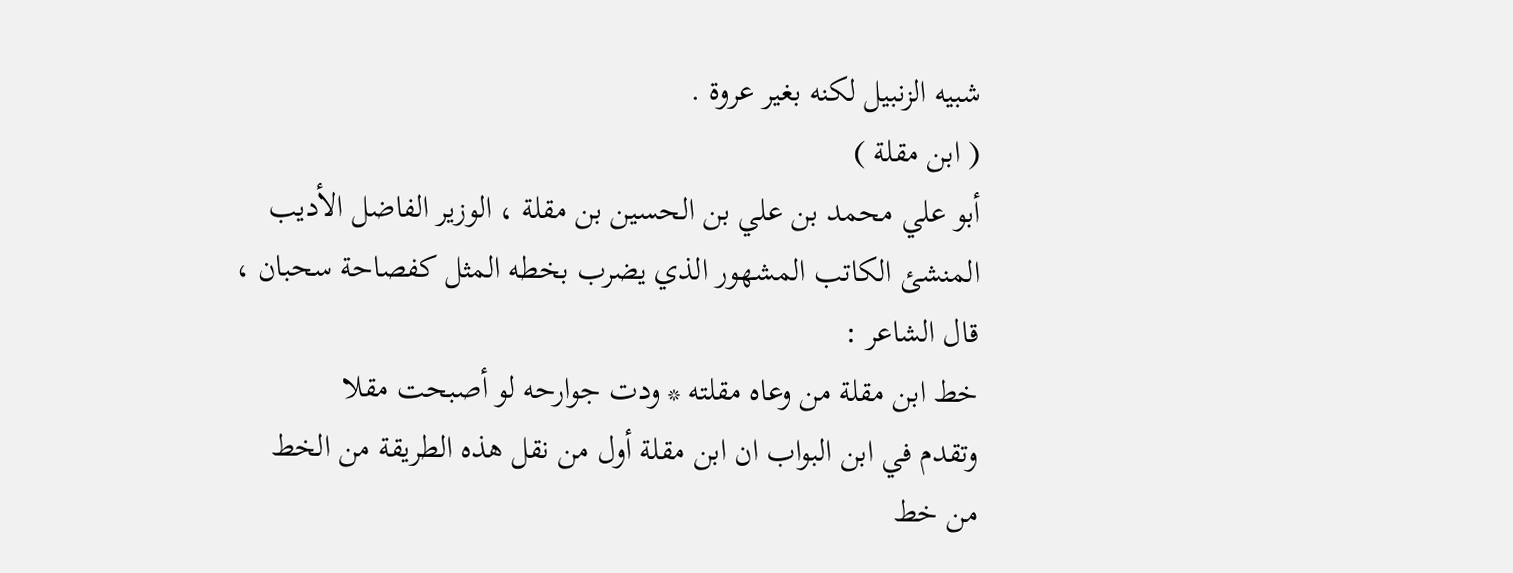شبيه الزنبيل لكنه بغير عروة .
( ابن مقلة )
أبو علي محمد بن علي بن الحسين بن مقلة ، الوزير الفاضل الأديب
المنشئ الكاتب المشهور الذي يضرب بخطه المثل كفصاحة سحبان ،
قال الشاعر :
خط ابن مقلة من وعاه مقلته * ودت جوارحه لو أصبحت مقلا
وتقدم في ابن البواب ان ابن مقلة أول من نقل هذه الطريقة من الخط
من خط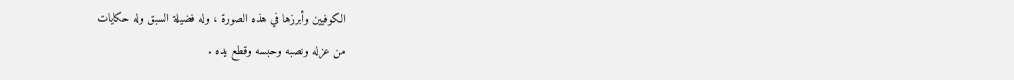الكوفيين وأبرزها في هذه الصورة ، وله فضيلة السبق وله حكايات
من عزله ونصبه وحبسه وقطع يده .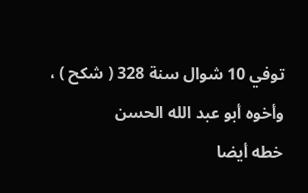توفي 10 شوال سنة 328 ( شكح ) ، وأخوه أبو عبد الله الحسن
خطه أيضا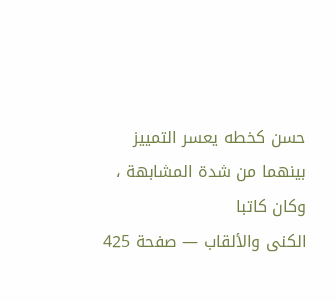حسن كخطه يعسر التمييز بينهما من شدة المشابهة ، وكان كاتبا
الكنى والألقاب — صفحة 425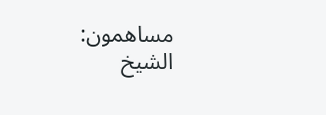مساهمون: الشيخ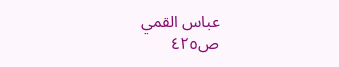عباس القمي
ص٤٢٥